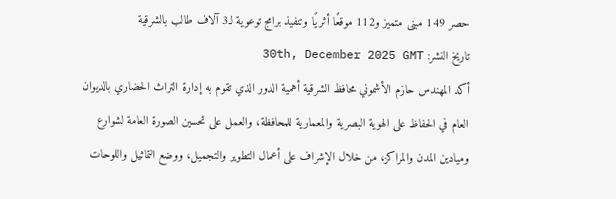حصر 149 مبنى متميز و112 موقعًا أثريًا وتنفيذ برامج توعوية لـ3 آلاف طالب بالشرقية
تاريخ النشر: 30th, December 2025 GMT
أكد المهندس حازم الأشموني محافظ الشرقية أهمية الدور الذي تقوم به إدارة التراث الحضاري بالديوان العام في الحفاظ على الهوية البصرية والمعمارية للمحافظة، والعمل على تحسين الصورة العامة لشوارع وميادين المدن والمراكز، من خلال الإشراف على أعمال التطوير والتجميل، ووضع التماثيل واللوحات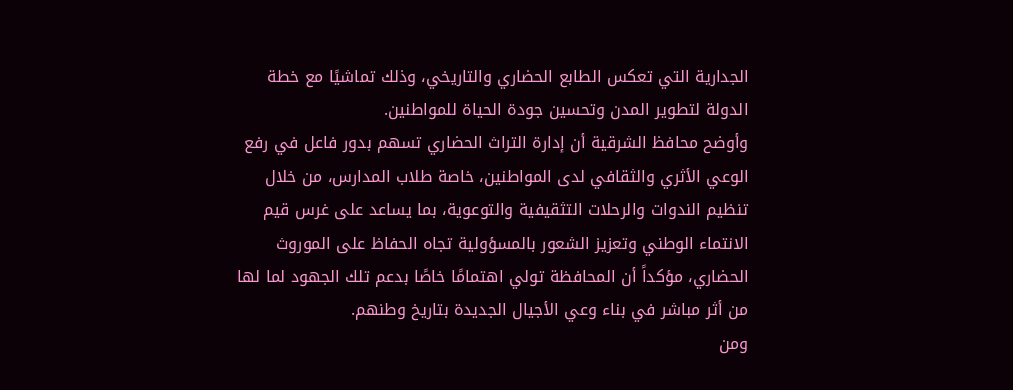الجدارية التي تعكس الطابع الحضاري والتاريخي، وذلك تماشيًا مع خطة الدولة لتطوير المدن وتحسين جودة الحياة للمواطنين.
وأوضح محافظ الشرقية أن إدارة التراث الحضاري تسهم بدور فاعل في رفع الوعي الأثري والثقافي لدى المواطنين، خاصة طلاب المدارس، من خلال تنظيم الندوات والرحلات التثقيفية والتوعوية، بما يساعد على غرس قيم الانتماء الوطني وتعزيز الشعور بالمسؤولية تجاه الحفاظ على الموروث الحضاري، مؤكداً أن المحافظة تولي اهتمامًا خاصًا بدعم تلك الجهود لما لها من أثر مباشر في بناء وعي الأجيال الجديدة بتاريخ وطنهم.
ومن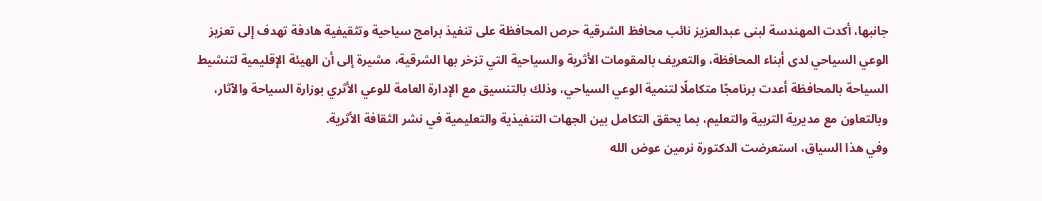جانبها، أكدت المهندسة لبنى عبدالعزيز نائب محافظ الشرقية حرص المحافظة على تنفيذ برامج سياحية وتثقيفية هادفة تهدف إلى تعزيز الوعي السياحي لدى أبناء المحافظة، والتعريف بالمقومات الأثرية والسياحية التي تزخر بها الشرقية، مشيرة إلى أن الهيئة الإقليمية لتنشيط السياحة بالمحافظة أعدت برنامجًا متكاملًا لتنمية الوعي السياحي، وذلك بالتنسيق مع الإدارة العامة للوعي الأثري بوزارة السياحة والآثار، وبالتعاون مع مديرية التربية والتعليم، بما يحقق التكامل بين الجهات التنفيذية والتعليمية في نشر الثقافة الأثرية.
وفي هذا السياق، استعرضت الدكتورة نرمين عوض الله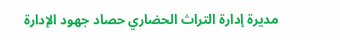مديرة إدارة التراث الحضاري حصاد جهود الإدارة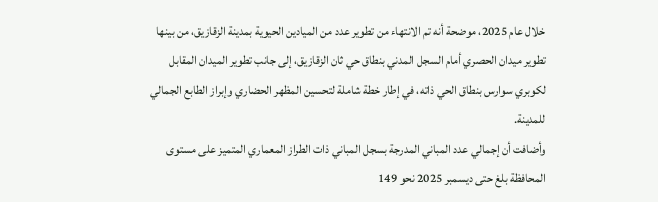خلال عام 2025، موضحة أنه تم الانتهاء من تطوير عدد من الميادين الحيوية بمدينة الزقازيق، من بينها تطوير ميدان الحصري أمام السجل المدني بنطاق حي ثان الزقازيق، إلى جانب تطوير الميدان المقابل لكوبري سوارس بنطاق الحي ذاته، في إطار خطة شاملة لتحسين المظهر الحضاري وإبراز الطابع الجمالي للمدينة.
وأضافت أن إجمالي عدد المباني المدرجة بسجل المباني ذات الطراز المعماري المتميز على مستوى المحافظة بلغ حتى ديسمبر 2025 نحو 149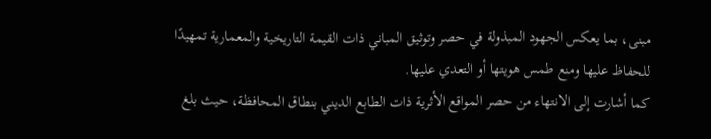مبنى، بما يعكس الجهود المبذولة في حصر وتوثيق المباني ذات القيمة التاريخية والمعمارية تمهيدًا للحفاظ عليها ومنع طمس هويتها أو التعدي عليها.
كما أشارت إلى الانتهاء من حصر المواقع الأثرية ذات الطابع الديني بنطاق المحافظة، حيث بلغ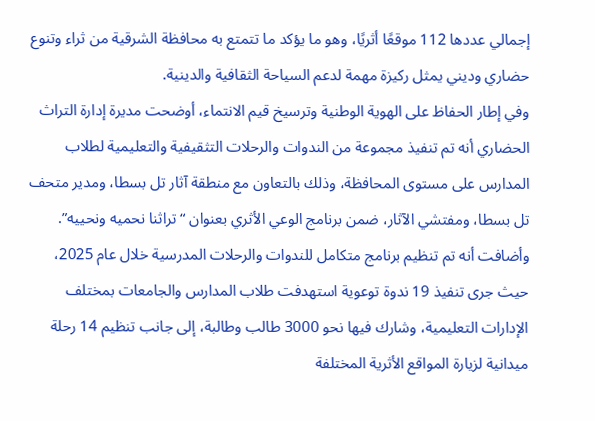إجمالي عددها 112 موقعًا أثريًا، وهو ما يؤكد ما تتمتع به محافظة الشرقية من ثراء وتنوع حضاري وديني يمثل ركيزة مهمة لدعم السياحة الثقافية والدينية.
وفي إطار الحفاظ على الهوية الوطنية وترسيخ قيم الانتماء، أوضحت مديرة إدارة التراث الحضاري أنه تم تنفيذ مجموعة من الندوات والرحلات التثقيفية والتعليمية لطلاب المدارس على مستوى المحافظة، وذلك بالتعاون مع منطقة آثار تل بسطا، ومدير متحف تل بسطا، ومفتشي الآثار، ضمن برنامج الوعي الأثري بعنوان “تراثنا نحميه ونحييه”.
وأضافت أنه تم تنظيم برنامج متكامل للندوات والرحلات المدرسية خلال عام 2025، حيث جرى تنفيذ 19 ندوة توعوية استهدفت طلاب المدارس والجامعات بمختلف الإدارات التعليمية، وشارك فيها نحو 3000 طالب وطالبة، إلى جانب تنظيم 14 رحلة ميدانية لزيارة المواقع الأثرية المختلفة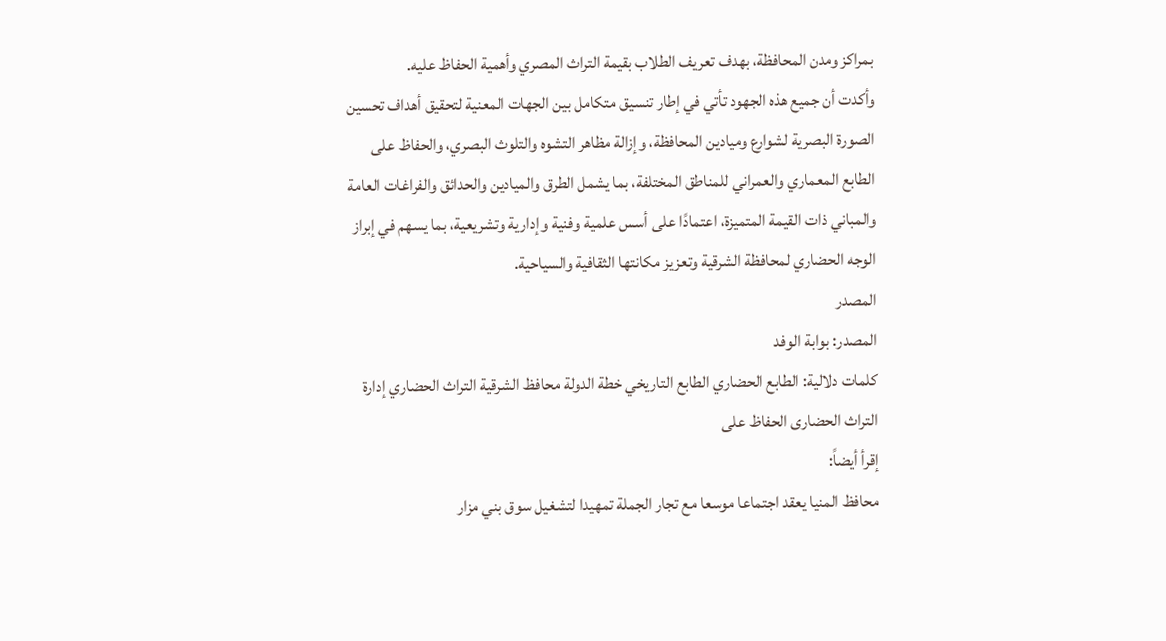بمراكز ومدن المحافظة، بهدف تعريف الطلاب بقيمة التراث المصري وأهمية الحفاظ عليه.
وأكدت أن جميع هذه الجهود تأتي في إطار تنسيق متكامل بين الجهات المعنية لتحقيق أهداف تحسين الصورة البصرية لشوارع وميادين المحافظة، وإزالة مظاهر التشوه والتلوث البصري، والحفاظ على الطابع المعماري والعمراني للمناطق المختلفة، بما يشمل الطرق والميادين والحدائق والفراغات العامة والمباني ذات القيمة المتميزة، اعتمادًا على أسس علمية وفنية وإدارية وتشريعية، بما يسهم في إبراز الوجه الحضاري لمحافظة الشرقية وتعزيز مكانتها الثقافية والسياحية.
المصدر
المصدر: بوابة الوفد
كلمات دلالية: الطابع الحضاري الطابع التاريخي خطة الدولة محافظ الشرقية التراث الحضاري إدارة التراث الحضاری الحفاظ على
إقرأ أيضاً:
محافظ المنيا يعقد اجتماعا موسعا مع تجار الجملة تمهيدا لتشغيل سوق بني مزار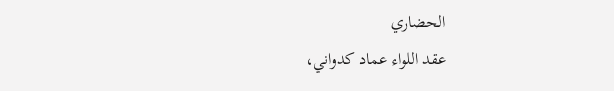الحضاري
عقد اللواء عماد كدواني،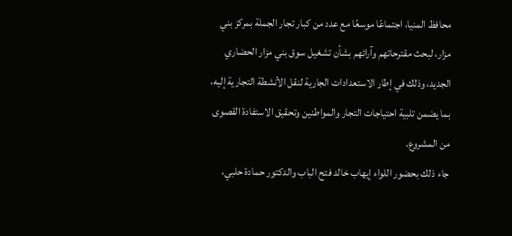محافظ المنيا، اجتماعًا موسعًا مع عدد من كبار تجار الجملة بمركز بني مزار، لبحث مقترحاتهم وآرائهم بشأن تشغيل سوق بني مزار الحضاري الجديد، وذلك في إطار الاستعدادات الجارية لنقل الأنشطة التجارية إليه، بما يضمن تلبية احتياجات التجار والمواطنين وتحقيق الاستفادة القصوى من المشروع.
جاء ذلك بحضور اللواء إيهاب خالد فتح الباب والدكتور حمادة حلبي،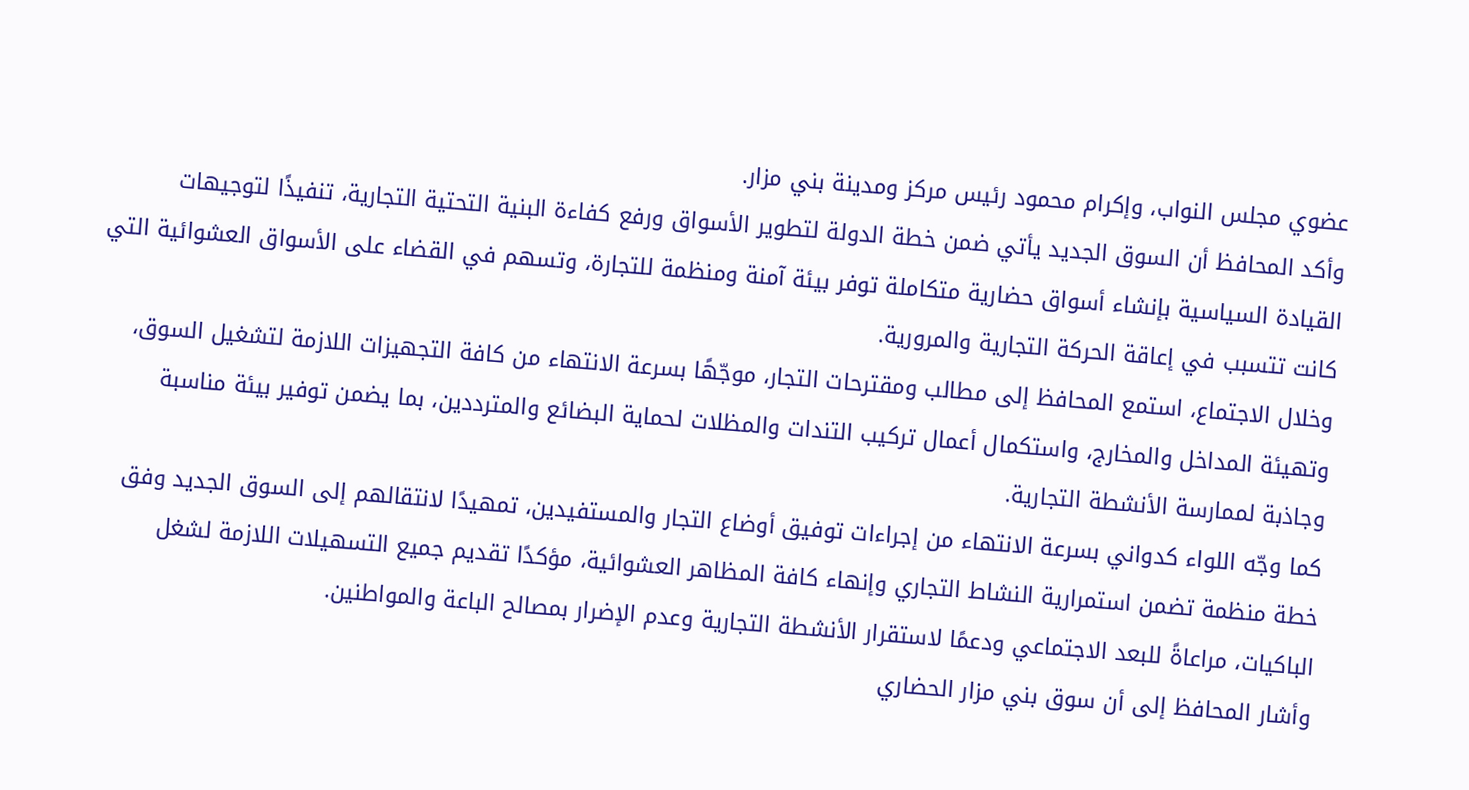عضوي مجلس النواب، وإكرام محمود رئيس مركز ومدينة بني مزار.
وأكد المحافظ أن السوق الجديد يأتي ضمن خطة الدولة لتطوير الأسواق ورفع كفاءة البنية التحتية التجارية، تنفيذًا لتوجيهات القيادة السياسية بإنشاء أسواق حضارية متكاملة توفر بيئة آمنة ومنظمة للتجارة، وتسهم في القضاء على الأسواق العشوائية التي كانت تتسبب في إعاقة الحركة التجارية والمرورية.
وخلال الاجتماع، استمع المحافظ إلى مطالب ومقترحات التجار، موجّهًا بسرعة الانتهاء من كافة التجهيزات اللازمة لتشغيل السوق، وتهيئة المداخل والمخارج، واستكمال أعمال تركيب التندات والمظلات لحماية البضائع والمترددين، بما يضمن توفير بيئة مناسبة وجاذبة لممارسة الأنشطة التجارية.
كما وجّه اللواء كدواني بسرعة الانتهاء من إجراءات توفيق أوضاع التجار والمستفيدين، تمهيدًا لانتقالهم إلى السوق الجديد وفق خطة منظمة تضمن استمرارية النشاط التجاري وإنهاء كافة المظاهر العشوائية، مؤكدًا تقديم جميع التسهيلات اللازمة لشغل الباكيات، مراعاةً للبعد الاجتماعي ودعمًا لاستقرار الأنشطة التجارية وعدم الإضرار بمصالح الباعة والمواطنين.
وأشار المحافظ إلى أن سوق بني مزار الحضاري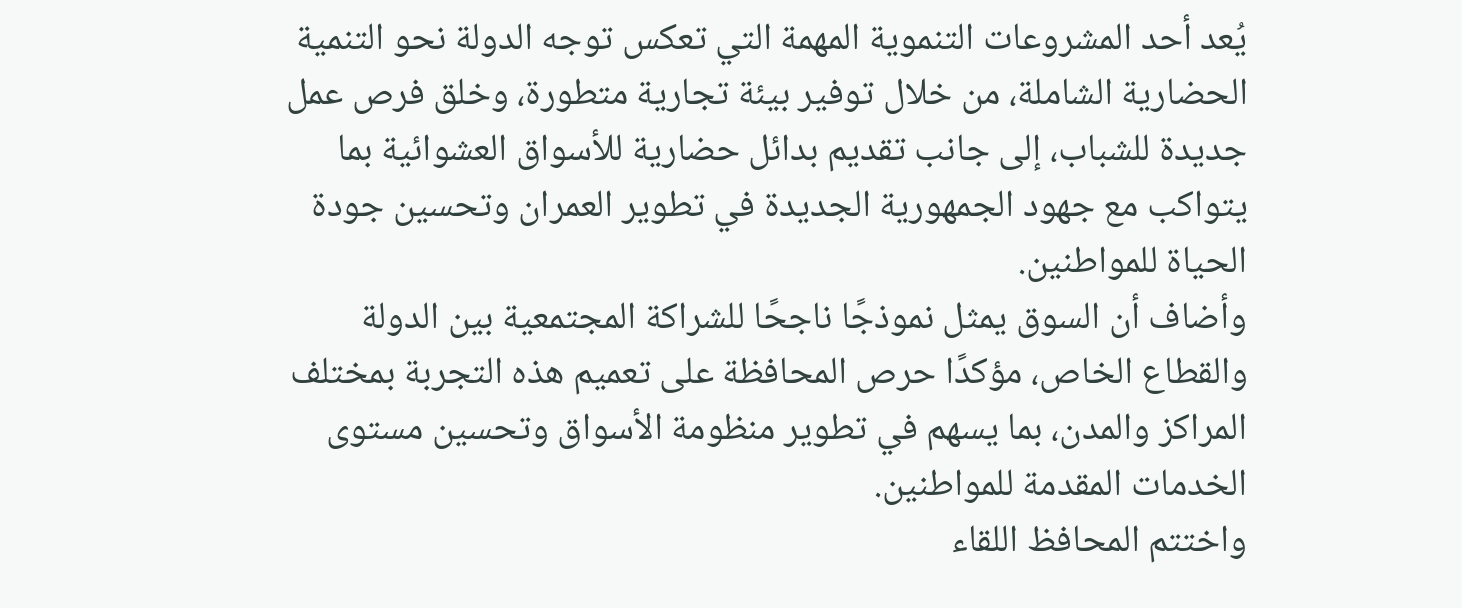يُعد أحد المشروعات التنموية المهمة التي تعكس توجه الدولة نحو التنمية الحضارية الشاملة، من خلال توفير بيئة تجارية متطورة، وخلق فرص عمل جديدة للشباب، إلى جانب تقديم بدائل حضارية للأسواق العشوائية بما يتواكب مع جهود الجمهورية الجديدة في تطوير العمران وتحسين جودة الحياة للمواطنين.
وأضاف أن السوق يمثل نموذجًا ناجحًا للشراكة المجتمعية بين الدولة والقطاع الخاص، مؤكدًا حرص المحافظة على تعميم هذه التجربة بمختلف المراكز والمدن، بما يسهم في تطوير منظومة الأسواق وتحسين مستوى الخدمات المقدمة للمواطنين.
واختتم المحافظ اللقاء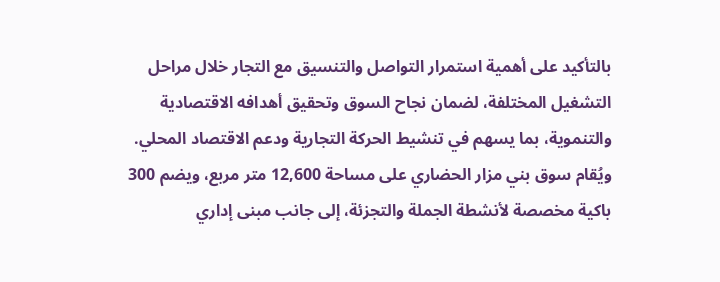بالتأكيد على أهمية استمرار التواصل والتنسيق مع التجار خلال مراحل التشغيل المختلفة، لضمان نجاح السوق وتحقيق أهدافه الاقتصادية والتنموية، بما يسهم في تنشيط الحركة التجارية ودعم الاقتصاد المحلي.
ويُقام سوق بني مزار الحضاري على مساحة 12,600 متر مربع، ويضم 300 باكية مخصصة لأنشطة الجملة والتجزئة، إلى جانب مبنى إداري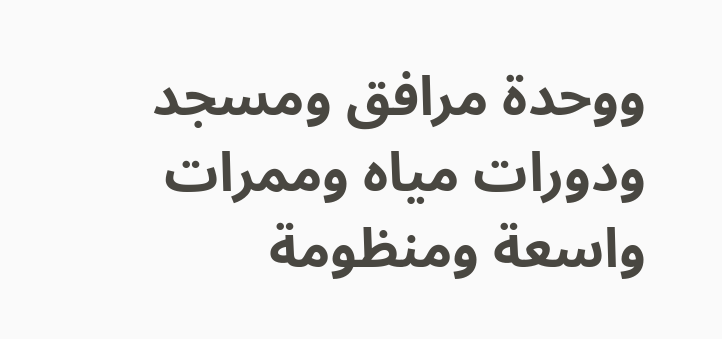ووحدة مرافق ومسجد ودورات مياه وممرات واسعة ومنظومة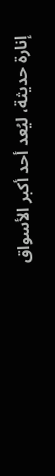إنارة حديثة، ليُعد أحد أكبر الأسواق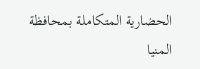الحضارية المتكاملة بمحافظة المنيا